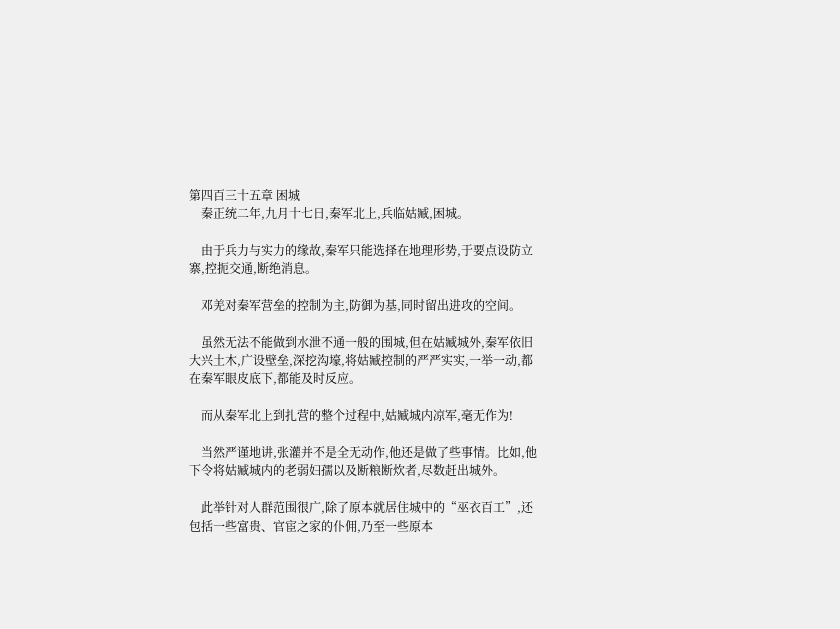第四百三十五章 困城
    秦正统二年,九月十七日,秦军北上,兵临姑臧,困城。

    由于兵力与实力的缘故,秦军只能选择在地理形势,于要点设防立寨,控扼交通,断绝消息。

    邓羌对秦军营垒的控制为主,防御为基,同时留出进攻的空间。

    虽然无法不能做到水泄不通一般的围城,但在姑臧城外,秦军依旧大兴土木,广设壁垒,深挖沟壕,将姑臧控制的严严实实,一举一动,都在秦军眼皮底下,都能及时反应。

    而从秦军北上到扎营的整个过程中,姑臧城内凉军,毫无作为!

    当然严谨地讲,张灌并不是全无动作,他还是做了些事情。比如,他下令将姑臧城内的老弱妇孺以及断粮断炊者,尽数赶出城外。

    此举针对人群范围很广,除了原本就居住城中的“巫衣百工”,还包括一些富贵、官宦之家的仆佣,乃至一些原本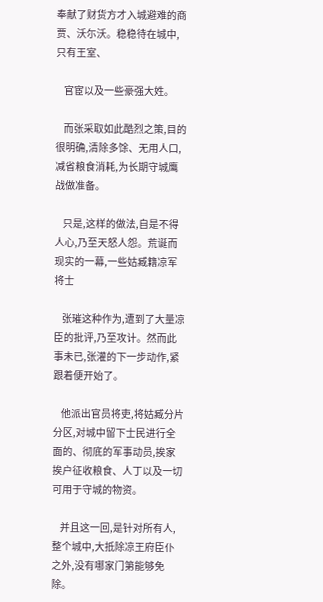奉献了财货方才入城避难的商贾、沃尓沃。稳稳待在城中,只有王室、

    官宦以及一些豪强大姓。

    而张采取如此酷烈之策,目的很明确,清除多馀、无用人口,减省粮食消耗,为长期守城鹰战做准备。

    只是,这样的做法,自是不得人心,乃至天怒人怨。荒诞而现实的一幕,一些姑臧籍凉军将士

    张璀这种作为,遭到了大量凉臣的批评,乃至攻计。然而此事未已,张灌的下一步动作,紧跟着便开始了。

    他派出官员将吏,将姑臧分片分区,对城中留下士民进行全面的、彻底的军事动员,挨家挨户征收粮食、人丁以及一切可用于守城的物资。

    并且这一回,是针对所有人,整个城中,大抵除凉王府臣仆之外,没有哪家门第能够免除。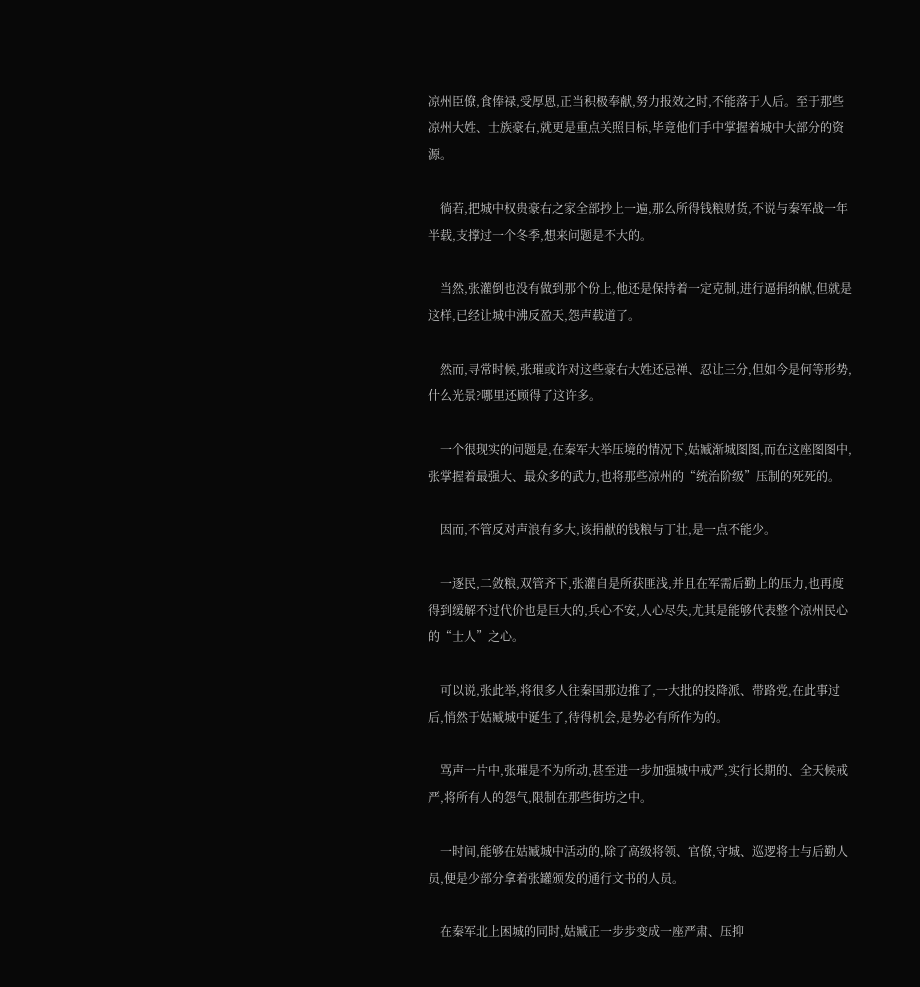凉州臣僚,食俸禄,受厚恩,正当积极奉献,努力报效之时,不能落于人后。至于那些凉州大姓、士族豪右,就更是重点关照目标,毕竟他们手中掌握着城中大部分的资源。

    徜若,把城中权贵豪右之家全部抄上一遍,那么所得钱粮财货,不说与秦军战一年半载,支撑过一个冬季,想来问题是不大的。

    当然,张灌倒也没有做到那个份上,他还是保持着一定克制,进行逼捐纳献,但就是这样,已经让城中沸反盈天,怨声载道了。

    然而,寻常时候,张璀或许对这些豪右大姓还忌禅、忍让三分,但如今是何等形势,什么光景?哪里还顾得了这许多。

    一个很现实的问题是,在秦军大举压境的情况下,姑臧渐城图图,而在这座图图中,张掌握着最强大、最众多的武力,也将那些凉州的“统治阶级”压制的死死的。

    因而,不管反对声浪有多大,该捐献的钱粮与丁壮,是一点不能少。

    一逐民,二敛粮,双管齐下,张灌自是所获匪浅,并且在军需后勤上的压力,也再度得到缓解不过代价也是巨大的,兵心不安,人心尽失,尤其是能够代表整个凉州民心的“士人”之心。

    可以说,张此举,将很多人往秦国那边推了,一大批的投降派、带路党,在此事过后,悄然于姑臧城中诞生了,待得机会,是势必有所作为的。

    骂声一片中,张璀是不为所动,甚至进一步加强城中戒严,实行长期的、全天候戒严,将所有人的怨气,限制在那些街坊之中。

    一时间,能够在姑臧城中活动的,除了高级将领、官僚,守城、巡逻将士与后勤人员,便是少部分拿着张罐颁发的通行文书的人员。

    在秦军北上困城的同时,姑臧正一步步变成一座严肃、压抑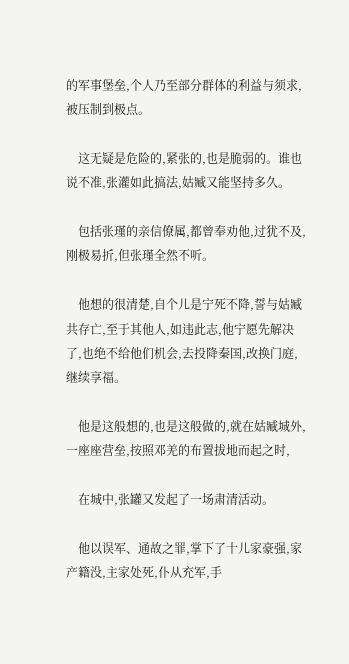的军事堡垒,个人乃至部分群体的利益与须求,被压制到极点。

    这无疑是危险的,紧张的,也是脆弱的。谁也说不准,张灌如此搞法,姑臧又能坚持多久。

    包括张瑾的亲信僚属,都曾奉劝他,过犹不及,刚极易折,但张瑾全然不听。

    他想的很清楚,自个儿是宁死不降,誓与姑臧共存亡,至于其他人,如违此志,他宁愿先解决了,也绝不给他们机会,去投降秦国,改换门庭,继续享福。

    他是这般想的,也是这般做的,就在姑臧城外,一座座营垒,按照邓羌的布置拔地而起之时,

    在城中,张罐又发起了一场肃清活动。

    他以误军、通故之罪,掌下了十儿家豪强,家产籍没,主家处死,仆从充军,手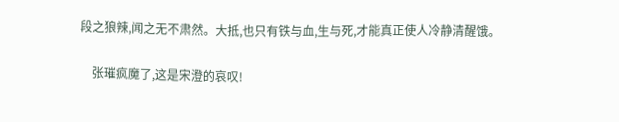段之狼辣,闻之无不肃然。大抵,也只有铁与血,生与死,才能真正使人冷静清醒饿。

    张璀疯魔了,这是宋澄的哀叹!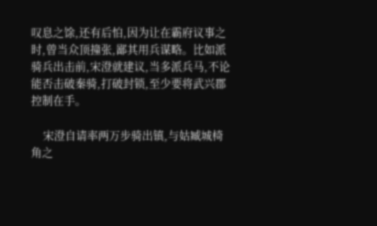叹息之馀,还有后怕,因为让在霸府议事之时,曾当众顶撞张,鄙其用兵谋略。比如派骑兵出击前,宋澄就建议,当多派兵马,不论能否击破秦骑,打破封锁,至少要将武兴郡控制在手。

    宋澄自请率两万步骑出镇,与姑臧城椅角之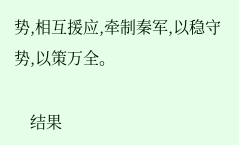势,相互援应,牵制秦军,以稳守势,以策万全。

    结果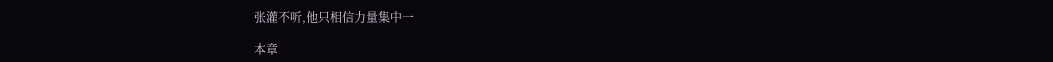张灌不听,他只相信力量集中一

本章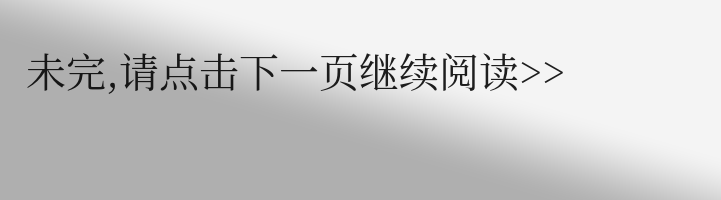未完,请点击下一页继续阅读>>